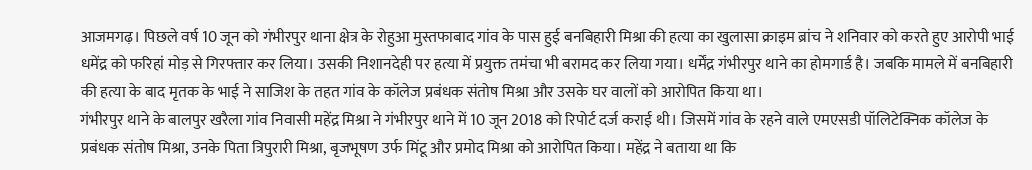आजमगढ़। पिछले वर्ष 10 जून को गंभीरपुर थाना क्षेत्र के रोहुआ मुस्तफाबाद गांव के पास हुई बनबिहारी मिश्रा की हत्या का खुलासा क्राइम ब्रांच ने शनिवार को करते हुए आरोपी भाई धमेंद्र को फरिहां मोड़ से गिरफ्तार कर लिया। उसकी निशानदेही पर हत्या में प्रयुक्त तमंचा भी बरामद कर लिया गया। धर्मेंद्र गंभीरपुर थाने का होमगार्ड है। जबकि मामले में बनबिहारी की हत्या के बाद मृतक के भाई ने साजिश के तहत गांव के कॉलेज प्रबंधक संतोष मिश्रा और उसके घर वालों को आरोपित किया था।
गंभीरपुर थाने के बालपुर खरैला गांव निवासी महेंद्र मिश्रा ने गंभीरपुर थाने में 10 जून 2018 को रिपोर्ट दर्ज कराई थी। जिसमें गांव के रहने वाले एमएसडी पॉलिटेक्निक कॉलेज के प्रबंधक संतोष मिश्रा, उनके पिता त्रिपुरारी मिश्रा, बृजभूषण उर्फ मिंटू और प्रमोद मिश्रा को आरोपित किया। महेंद्र ने बताया था कि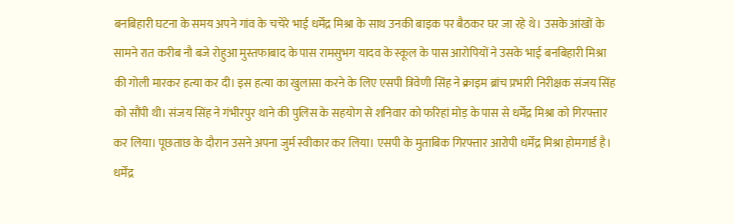बनबिहारी घटना के समय अपने गांव के चचेरे भाई धर्मेंद्र मिश्रा के साथ उनकी बाइक पर बैठकर घर जा रहे थे। उसके आंखों के सामने रात करीब नौ बजे रोहुआ मुस्तफाबाद के पास रामसुभग यादव के स्कूल के पास आरोपियों ने उसके भाई बनबिहारी मिश्रा की गोली मारकर हत्या कर दी। इस हत्या का खुलासा करने के लिए एसपी त्रिवेणी सिंह ने क्राइम ब्रांच प्रभारी निरीक्षक संजय सिंह को सौंपी थी। संजय सिंह ने गंभीरपुर थाने की पुलिस के सहयोग से शनिवार को फरिहां मोड़ के पास से धर्मेंद्र मिश्रा को गिरफ्तार कर लिया। पूछताछ के दौरान उसने अपना जुर्म स्वीकार कर लिया। एसपी के मुताबिक गिरफ्तार आरोपी धर्मेंद्र मिश्रा होमगार्ड है। धर्मेंद्र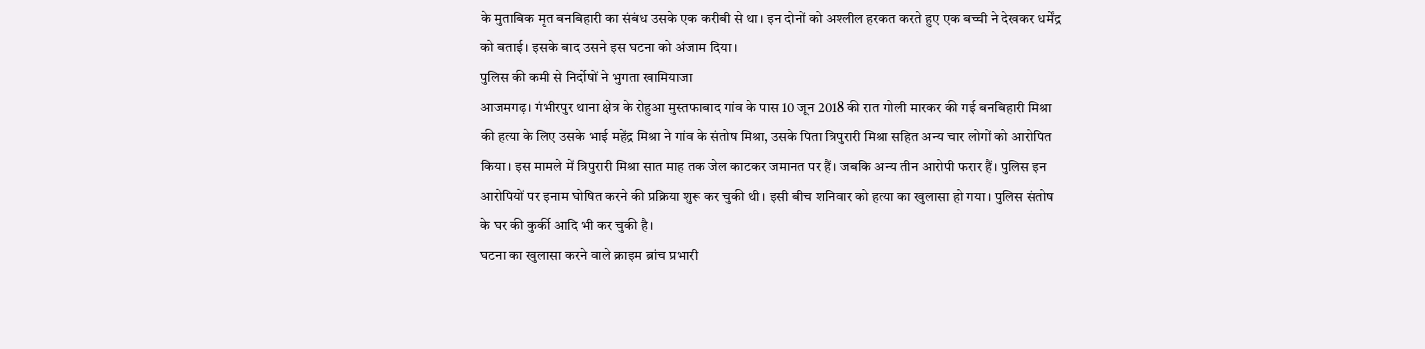के मुताबिक मृत बनबिहारी का संबंध उसके एक करीबी से था। इन दोनों को अश्लील हरकत करते हुए एक बच्ची ने देखकर धर्मेंद्र को बताई। इसके बाद उसने इस घटना को अंजाम दिया।
पुलिस की कमी से निर्दोषों ने भुगता खामियाजा
आजमगढ़। गंभीरपुर थाना क्षेत्र के रोहुआ मुस्तफाबाद गांव के पास 10 जून 2018 की रात गोली मारकर की गई बनबिहारी मिश्रा की हत्या के लिए उसके भाई महेंद्र मिश्रा ने गांव के संतोष मिश्रा, उसके पिता त्रिपुरारी मिश्रा सहित अन्य चार लोगों को आरोपित किया। इस मामले में त्रिपुरारी मिश्रा सात माह तक जेल काटकर जमानत पर हैं। जबकि अन्य तीन आरोपी फरार हैं। पुलिस इन आरोपियों पर इनाम घोषित करने की प्रक्रिया शुरू कर चुकी थी। इसी बीच शनिवार को हत्या का खुलासा हो गया। पुलिस संतोष के घर की कुर्की आदि भी कर चुकी है।
घटना का खुलासा करने वाले क्राइम ब्रांच प्रभारी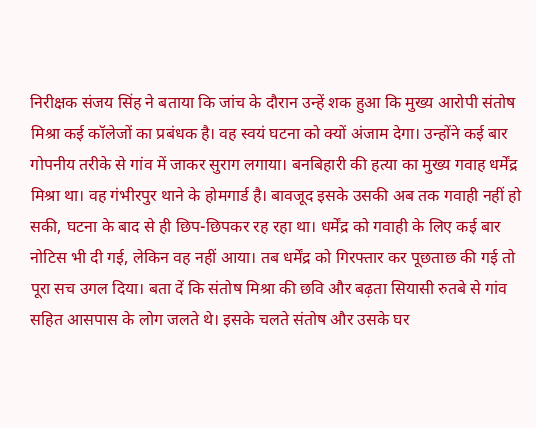निरीक्षक संजय सिंह ने बताया कि जांच के दौरान उन्हें शक हुआ कि मुख्य आरोपी संतोष मिश्रा कई कॉलेजों का प्रबंधक है। वह स्वयं घटना को क्यों अंजाम देगा। उन्होंने कई बार गोपनीय तरीके से गांव में जाकर सुराग लगाया। बनबिहारी की हत्या का मुख्य गवाह धर्मेंद्र मिश्रा था। वह गंभीरपुर थाने के होमगार्ड है। बावजूद इसके उसकी अब तक गवाही नहीं हो सकी, घटना के बाद से ही छिप-छिपकर रह रहा था। धर्मेंद्र को गवाही के लिए कई बार नोटिस भी दी गई, लेकिन वह नहीं आया। तब धर्मेंद्र को गिरफ्तार कर पूछताछ की गई तो पूरा सच उगल दिया। बता दें कि संतोष मिश्रा की छवि और बढ़ता सियासी रुतबे से गांव सहित आसपास के लोग जलते थे। इसके चलते संतोष और उसके घर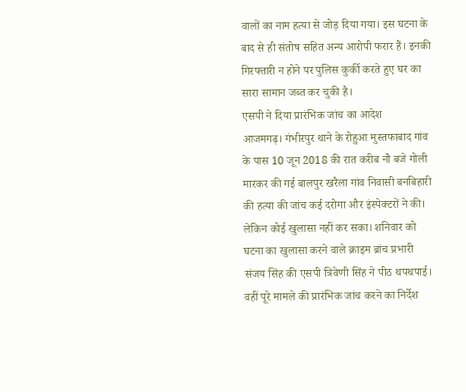वालों का नाम हत्या से जोड़ दिया गया। इस घटना के बाद से ही संतोष सहित अन्य आरोपी फरार हैं। इनकी गिरफ्तारी न होने पर पुलिस कुर्की करते हुए घर का सारा सामान जब्त कर चुकी है।
एसपी ने दिया प्रारंभिक जांच का आदेश
आजमगढ़। गंभीरपुर थाने के रोहुआ मुस्तफाबाद गांव के पास 10 जून 2018 की रात करीब नौ बजे गोली मारकर की गई बालपुर खरैला गांव निवासी बनबिहारी की हत्या की जांच कई दरोगा और इंस्पेक्टरों ने की। लेकिन कोई खुलासा नहीं कर सका। शनिवार को घटना का खुलासा करने वाले क्राइम ब्रांच प्रभारी संजय सिंह की एसपी त्रिवेणी सिंह ने पीठ थपथपाई। वहीं पूरे मामले की प्रारंभिक जांच करने का निर्देश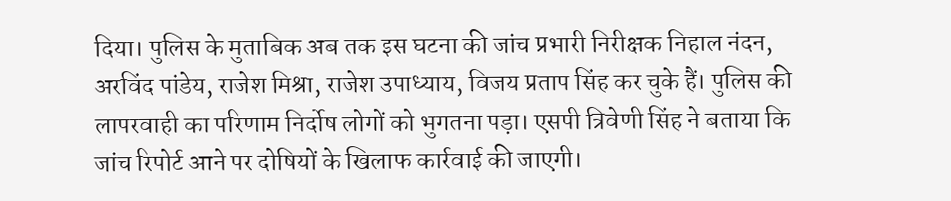दिया। पुलिस के मुताबिक अब तक इस घटना की जांच प्रभारी निरीक्षक निहाल नंदन, अरविंद पांडेय, राजेश मिश्रा, राजेश उपाध्याय, विजय प्रताप सिंह कर चुके हैं। पुलिस की लापरवाही का परिणाम निर्दोष लोगों को भुगतना पड़ा। एसपी त्रिवेणी सिंह ने बताया कि जांच रिपोर्ट आने पर दोषियों के खिलाफ कार्रवाई की जाएगी।